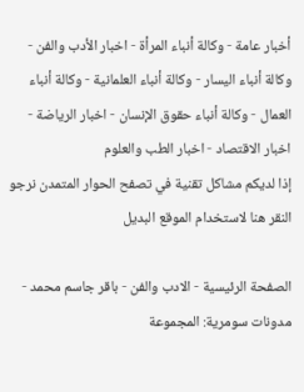أخبار عامة - وكالة أنباء المرأة - اخبار الأدب والفن - وكالة أنباء اليسار - وكالة أنباء العلمانية - وكالة أنباء العمال - وكالة أنباء حقوق الإنسان - اخبار الرياضة - اخبار الاقتصاد - اخبار الطب والعلوم
إذا لديكم مشاكل تقنية في تصفح الحوار المتمدن نرجو النقر هنا لاستخدام الموقع البديل

الصفحة الرئيسية - الادب والفن - باقر جاسم محمد - مدونات سومرية: المجموعة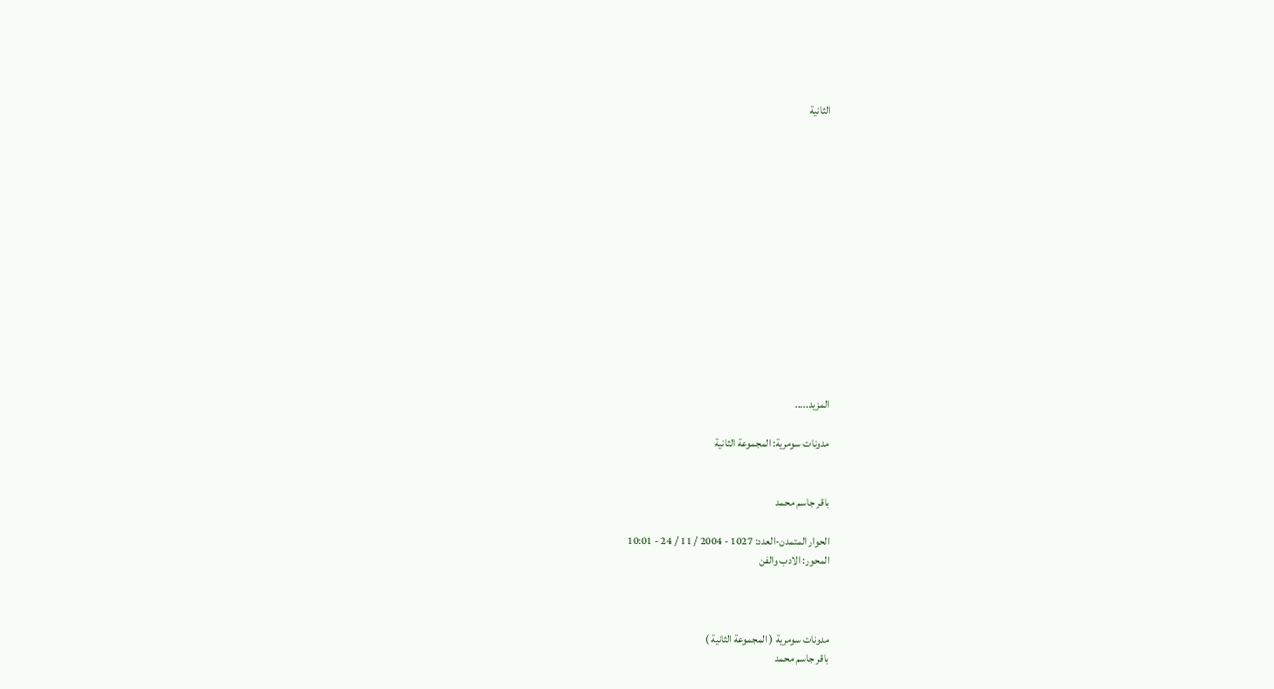الثانية














المزيد.....

مدونات سومرية: المجموعة الثانية


باقر جاسم محمد

الحوار المتمدن-العدد: 1027 - 2004 / 11 / 24 - 10:01
المحور: الادب والفن



مدونات سومرية ( المجموعة الثانية )
باقر جاسم محمد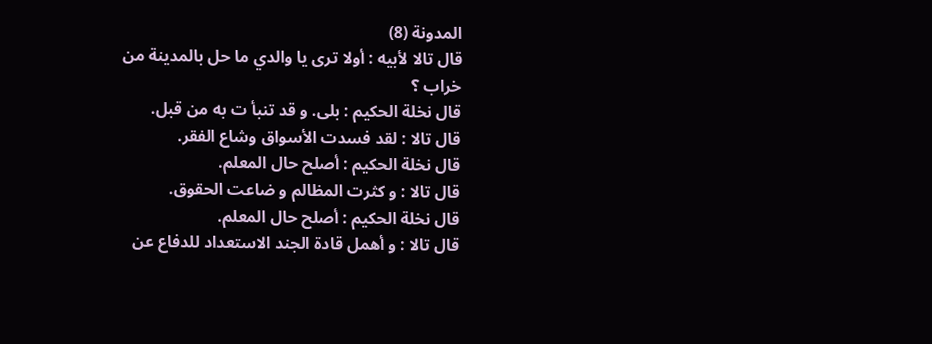المدونة (8)
قال تالا لأبيه : أولا ترى يا والدي ما حل بالمدينة من خراب ؟
قال نخلة الحكيم : بلى. و قد تنبأ ت به من قبل.
قال تالا : لقد فسدت الأسواق وشاع الفقر.
قال نخلة الحكيم : أصلح حال المعلم.
قال تالا : و كثرت المظالم و ضاعت الحقوق.
قال نخلة الحكيم : أصلح حال المعلم.
قال تالا : و أهمل قادة الجند الاستعداد للدفاع عن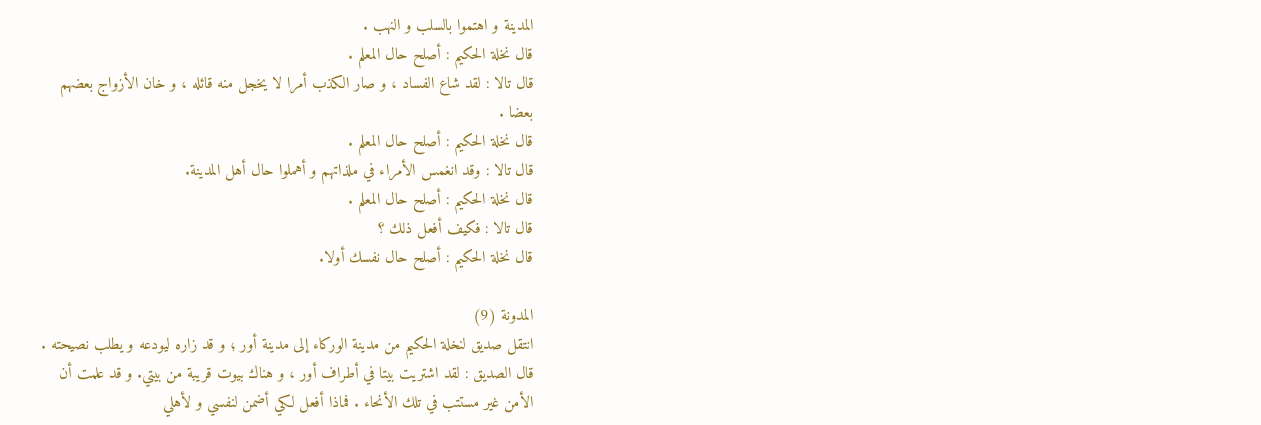المدينة و اهتموا بالسلب و النهب .
قال نخلة الحكيم : أصلح حال المعلم .
قال تالا : لقد شاع الفساد ، و صار الكذب أمرا لا يخجل منه قائله ، و خان الأزواج بعضهم
بعضا .
قال نخلة الحكيم : أصلح حال المعلم .
قال تالا : وقد انغمس الأمراء في ملذاتهم و أهملوا حال أهل المدينة.
قال نخلة الحكيم : أصلح حال المعلم .
قال تالا : فكيف أفعل ذلك ؟
قال نخلة الحكيم : أصلح حال نفسك أولا.

المدونة (9)
انتقل صديق لنخلة الحكيم من مدينة الوركاء إلى مدينة أور ؛ و قد زاره ليودعه و يطلب نصيحته .
قال الصديق : لقد اشتريت بيتا في أطراف أور ، و هناك بيوت قريبة من بيتي. و قد علمت أن
الأمن غير مستتب في تلك الأنحاء . فماذا أفعل لكي أضمن لنفسي و لأهلي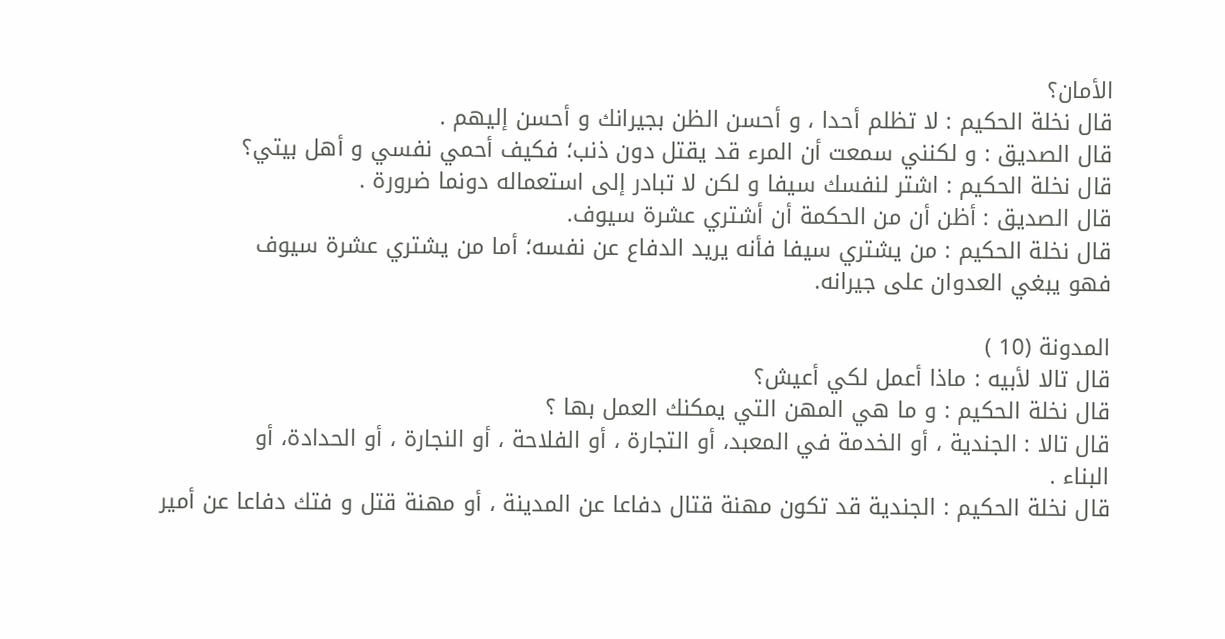الأمان؟
قال نخلة الحكيم : لا تظلم أحدا ، و أحسن الظن بجيرانك و أحسن إليهم .
قال الصديق : و لكنني سمعت أن المرء قد يقتل دون ذنب؛ فكيف أحمي نفسي و أهل بيتي؟
قال نخلة الحكيم : اشتر لنفسك سيفا و لكن لا تبادر إلى استعماله دونما ضرورة .
قال الصديق : أظن أن من الحكمة أن أشتري عشرة سيوف.
قال نخلة الحكيم : من يشتري سيفا فأنه يريد الدفاع عن نفسه؛ أما من يشتري عشرة سيوف
فهو يبغي العدوان على جيرانه.

المدونة (10 )
قال تالا لأبيه : ماذا أعمل لكي أعيش؟
قال نخلة الحكيم : و ما هي المهن التي يمكنك العمل بها ؟
قال تالا : الجندية ، أو الخدمة في المعبد، أو التجارة ، أو الفلاحة ، أو النجارة ، أو الحدادة، أو
البناء .
قال نخلة الحكيم : الجندية قد تكون مهنة قتال دفاعا عن المدينة ، أو مهنة قتل و فتك دفاعا عن أمير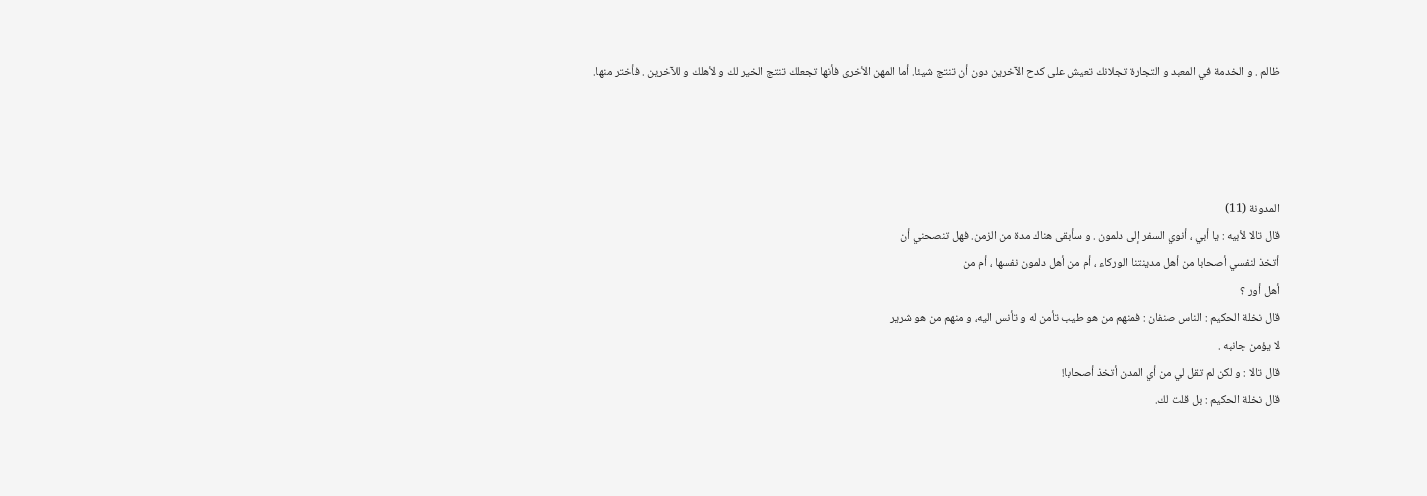ظالم . و الخدمة في المعبد و التجارة تجلانك تعيش على كدح الآخرين دون أن تنتج شيئا. أما المهن الأخرى فأنها تجعلك تنتج الخير لك و لأهلك و للآخرين . فأختر منها.




المدونة (11)
قال تالا لأبيه : يا أبي ، أنوي السفر إلى دلمون . و سأبقى هناك مدة من الزمن. فهل تنصحني أن
أتخذ لنفسي أصحابا من أهل مدينتنا الوركاء ، أم من أهل دلمون نفسها ، أم من
أهل أور ؟
قال نخلة الحكيم : الناس صنفان : فمنهم من هو طيب تأمن له و تأنس اليه، و منهم من هو شرير
لا يؤمن جانبه .
قال تالا : و لكن لم تقل لي من أي المدن أتخذ أصحابا!
قال نخلة الحكيم : بل قلت لك.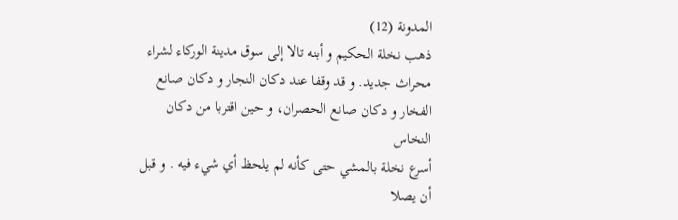المدونة (12)
ذهب نخلة الحكيم و أبنه تالا إلى سوق مدينة الوركاء لشراء محراث جديد. و قد وقفا عند دكان النجار و دكان صانع الفخار و دكان صانع الحصران، و حين اقتربا من دكان النخاس
أسرع نخلة بالمشي حتى كأنه لم يلحظ أي شيء فيه . و قبل أن يصلا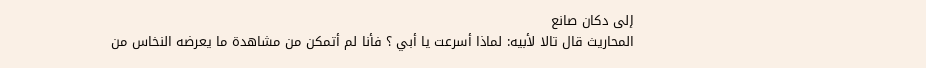إلى دكان صانع
المحاريث قال تالا لأبيه: لماذا أسرعت يا أبي ؟ فأنا لم أتمكن من مشاهدة ما يعرضه النخاس من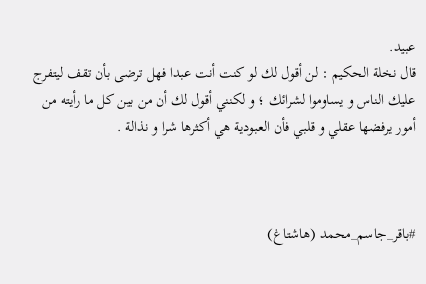عبيد.
قال نخلة الحكيم : لن أقول لك لو كنت أنت عبدا فهل ترضى بأن تقف ليتفرج عليك الناس و يساوموا لشرائك ؛ و لكنني أقول لك أن من بين كل ما رأيته من أمور يرفضها عقلي و قلبي فأن العبودية هي أكثرها شرا و نذالة .



#باقر_جاسم_محمد (هاشتاغ)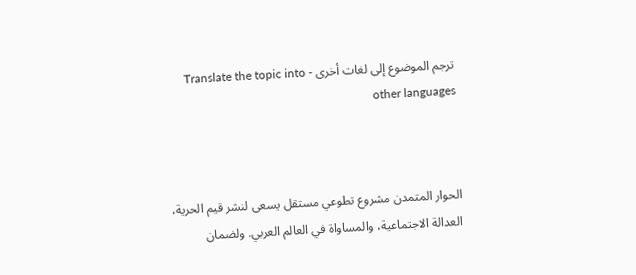ترجم الموضوع إلى لغات أخرى - Translate the topic into other languages



الحوار المتمدن مشروع تطوعي مستقل يسعى لنشر قيم الحرية، العدالة الاجتماعية، والمساواة في العالم العربي. ولضمان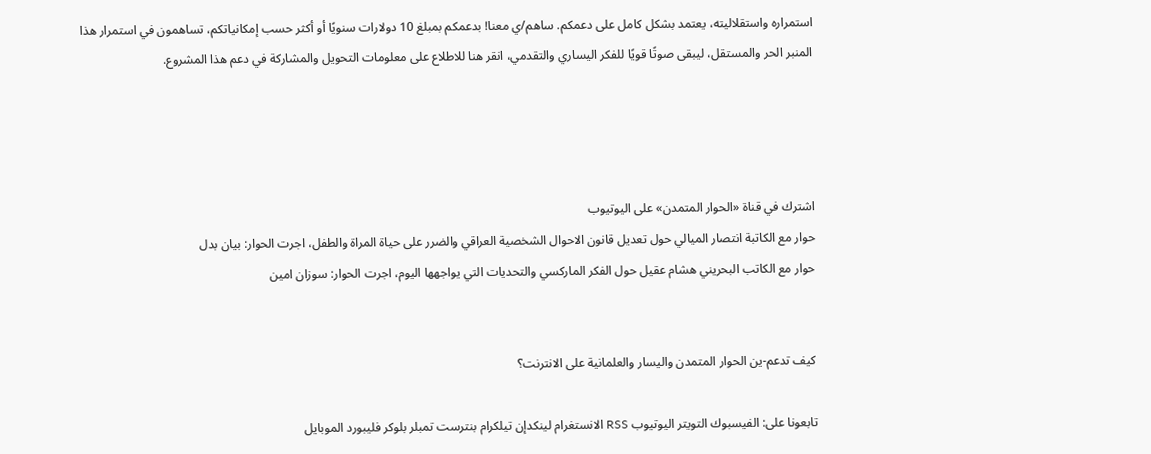استمراره واستقلاليته، يعتمد بشكل كامل على دعمكم. ساهم/ي معنا! بدعمكم بمبلغ 10 دولارات سنويًا أو أكثر حسب إمكانياتكم، تساهمون في استمرار هذا المنبر الحر والمستقل، ليبقى صوتًا قويًا للفكر اليساري والتقدمي، انقر هنا للاطلاع على معلومات التحويل والمشاركة في دعم هذا المشروع.




اشترك في قناة «الحوار المتمدن» على اليوتيوب
حوار مع الكاتبة انتصار الميالي حول تعديل قانون الاحوال الشخصية العراقي والضرر على حياة المراة والطفل، اجرت الحوار: بيان بدل
حوار مع الكاتب البحريني هشام عقيل حول الفكر الماركسي والتحديات التي يواجهها اليوم، اجرت الحوار: سوزان امين


كيف تدعم-ين الحوار المتمدن واليسار والعلمانية على الانترنت؟

تابعونا على: الفيسبوك التويتر اليوتيوب RSS الانستغرام لينكدإن تيلكرام بنترست تمبلر بلوكر فليبورد الموبايل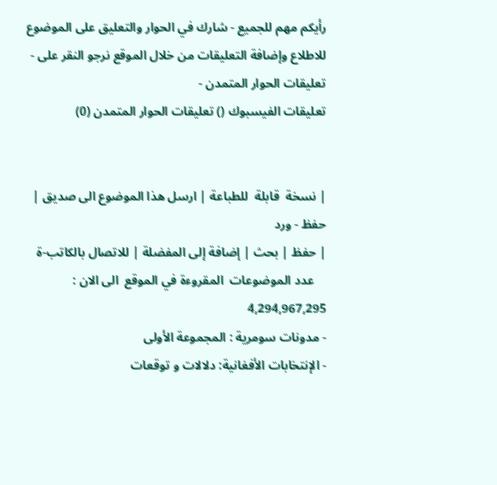رأيكم مهم للجميع - شارك في الحوار والتعليق على الموضوع
للاطلاع وإضافة التعليقات من خلال الموقع نرجو النقر على - تعليقات الحوار المتمدن -
تعليقات الفيسبوك () تعليقات الحوار المتمدن (0)


| نسخة  قابلة  للطباعة | ارسل هذا الموضوع الى صديق | حفظ - ورد
| حفظ | بحث | إضافة إلى المفضلة | للاتصال بالكاتب-ة
    عدد الموضوعات  المقروءة في الموقع  الى الان : 4,294,967,295
- مدونات سومرية : المجموعة الأولى
- الإنتخابات الأفغانية: دلالات و توقعات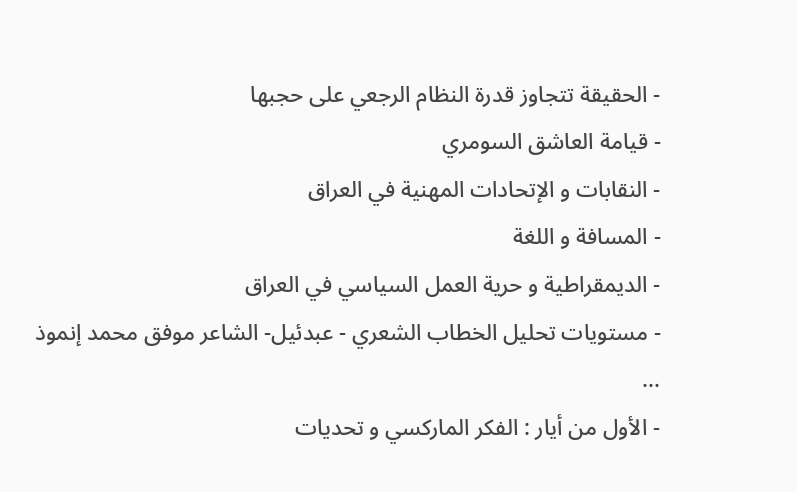- الحقيقة تتجاوز قدرة النظام الرجعي على حجبها
- قيامة العاشق السومري
- النقابات و الإتحادات المهنية في العراق
- المسافة و اللغة
- الديمقراطية و حرية العمل السياسي في العراق
- مستويات تحليل الخطاب الشعري - عبدئيل- الشاعر موفق محمد إنموذ ...
- الأول من أيار : الفكر الماركسي و تحديات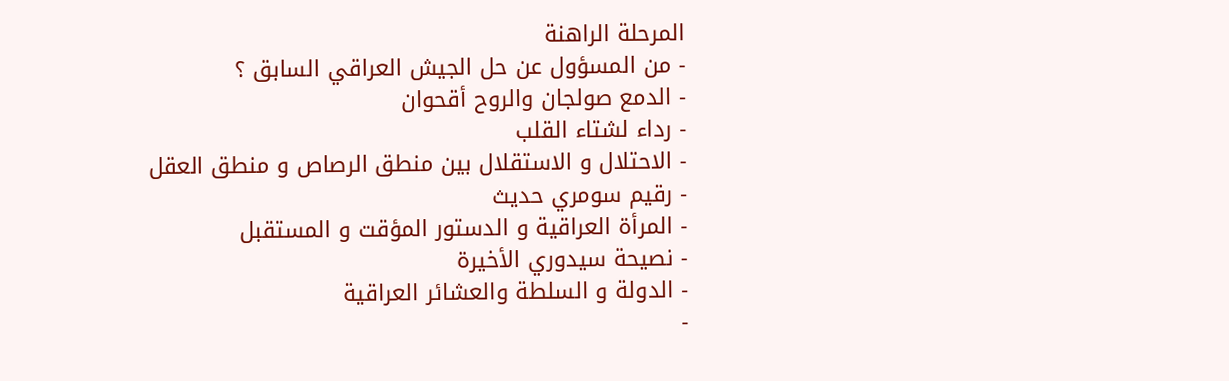المرحلة الراهنة
- من المسؤول عن حل الجيش العراقي السابق ؟
- الدمع صولجان والروح أقحوان
- رداء لشتاء القلب
- الاحتلال و الاستقلال بين منطق الرصاص و منطق العقل
- رقيم سومري حديث
- المرأة العراقية و الدستور المؤقت و المستقبل
- نصيحة سيدوري الأخيرة
- الدولة و السلطة والعشائر العراقية
-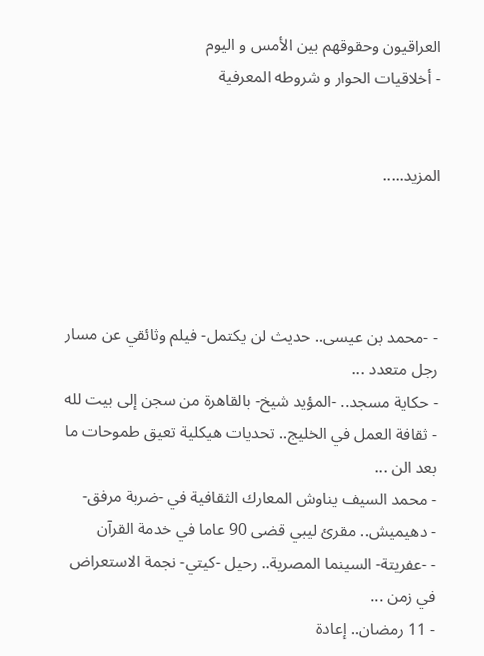العراقيون وحقوقهم بين الأمس و اليوم
- أخلاقيات الحوار و شروطه المعرفية


المزيد.....




- -محمد بن عيسى.. حديث لن يكتمل- فيلم وثائقي عن مسار رجل متعدد ...
- حكاية مسجد.. -المؤيد شيخ- بالقاهرة من سجن إلى بيت لله
- ثقافة العمل في الخليج.. تحديات هيكلية تعيق طموحات ما بعد الن ...
- محمد السيف يناوش المعارك الثقافية في -ضربة مرفق-
- دهيميش.. مقرئ ليبي قضى 90 عاما في خدمة القرآن
- -عفريتة- السينما المصرية.. رحيل -كيتي- نجمة الاستعراض في زمن ...
- 11 رمضان.. إعادة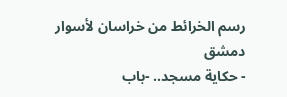رسم الخرائط من خراسان لأسوار دمشق
- حكاية مسجد.. -باب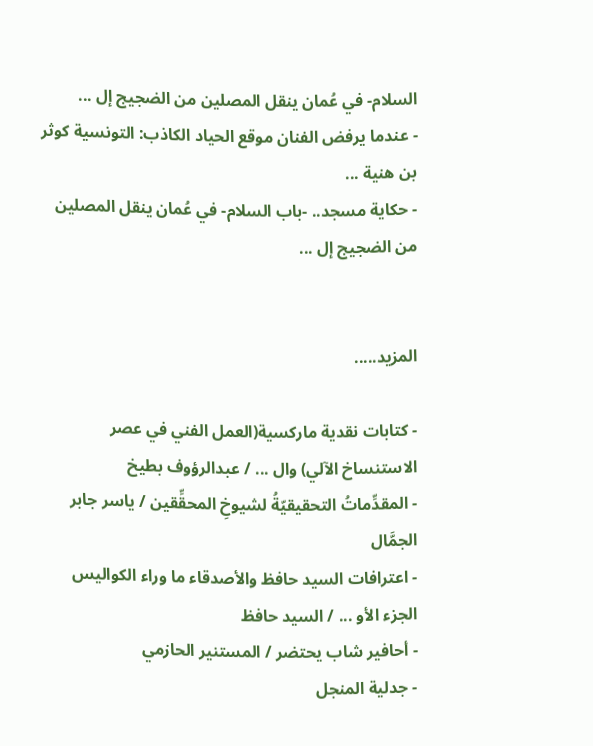السلام- في عُمان ينقل المصلين من الضجيج إل ...
- عندما يرفض الفنان موقع الحياد الكاذب: التونسية كوثر بن هنية ...
- حكاية مسجد.. -باب السلام- في عُمان ينقل المصلين من الضجيج إل ...


المزيد.....

- كتابات نقدية ماركسية(العمل الفني في عصر الاستنساخ الآلي) وال ... / عبدالرؤوف بطيخ
- المقدِّماتُ التحقيقيّةُ لشيوخِ المحقِّقين / ياسر جابر الجمَّال
- اعترافات السيد حافظ والأصدقاء ما وراء الكواليس الجزء الأو ... / السيد حافظ
- أحافير شاب يحتضر / المستنير الحازمي
- جدلية المنجل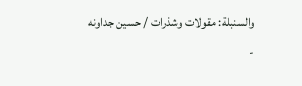والسنبلة: مقولات وشذرات / حسين جداونه
-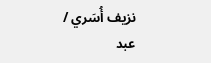نزيف أُسَري / عبد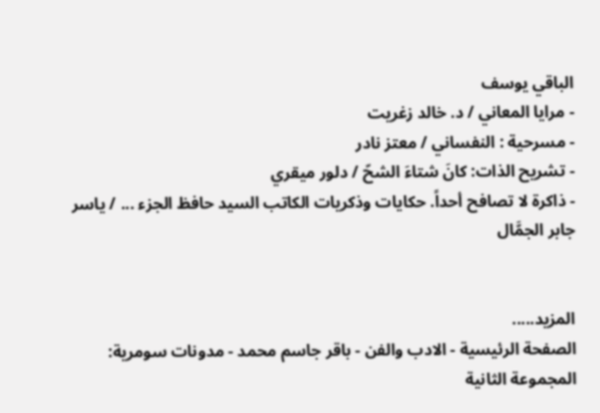الباقي يوسف
- مرايا المعاني / د. خالد زغريت
- مسرحية : النفساني / معتز نادر
- تشريح الذات: كانَ شتاءَ الشحّ / دلور ميقري
- ذاكرة لا تصافح أحداً. حكايات وذكريات الكاتب السيد حافظ الجزء ... / ياسر جابر الجمَّال


المزيد.....
الصفحة الرئيسية - الادب والفن - باقر جاسم محمد - مدونات سومرية: المجموعة الثانية